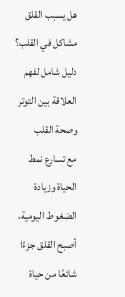هل يسبب القلق مشاكل في القلب؟ دليل شامل لفهم العلاقة بين التوتر وصحة القلب
مع تسارع نمط الحياة وزيادة الضغوط اليومية، أصبح القلق جزءًا شائعًا من حياة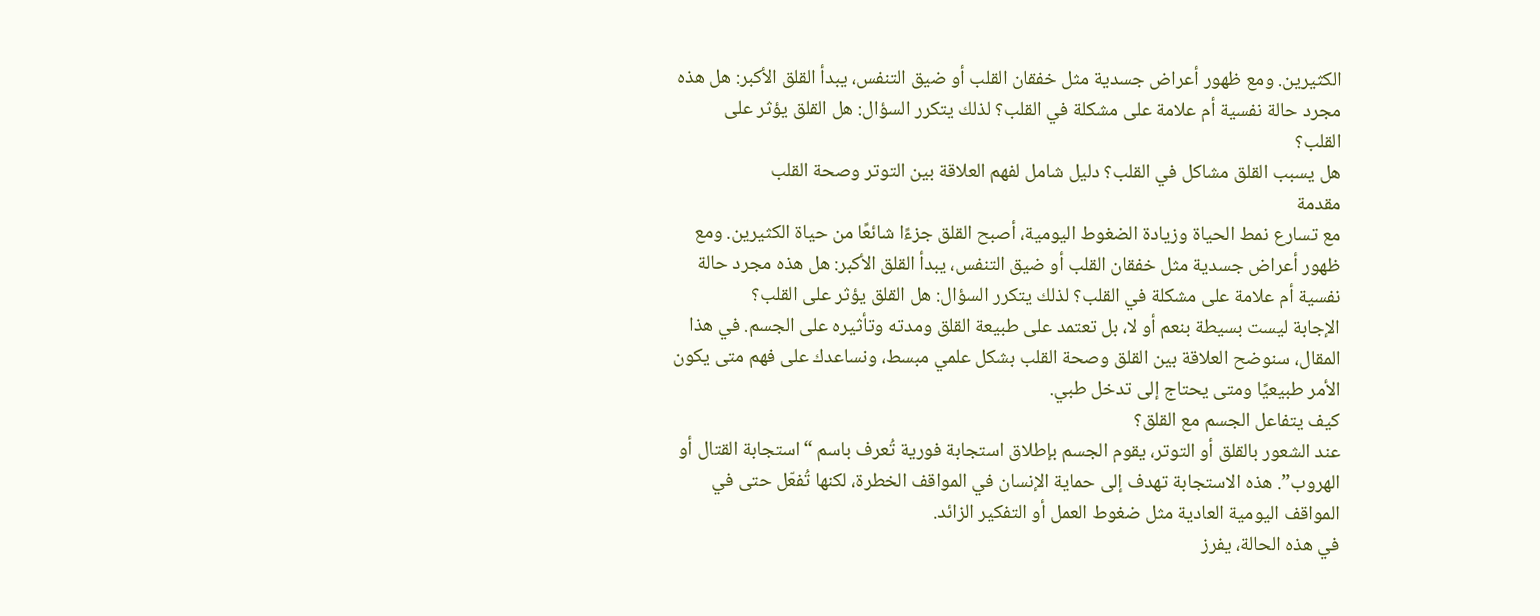الكثيرين. ومع ظهور أعراض جسدية مثل خفقان القلب أو ضيق التنفس، يبدأ القلق الأكبر: هل هذه مجرد حالة نفسية أم علامة على مشكلة في القلب؟ لذلك يتكرر السؤال: هل القلق يؤثر على القلب؟
هل يسبب القلق مشاكل في القلب؟ دليل شامل لفهم العلاقة بين التوتر وصحة القلب
مقدمة
مع تسارع نمط الحياة وزيادة الضغوط اليومية، أصبح القلق جزءًا شائعًا من حياة الكثيرين. ومع ظهور أعراض جسدية مثل خفقان القلب أو ضيق التنفس، يبدأ القلق الأكبر: هل هذه مجرد حالة نفسية أم علامة على مشكلة في القلب؟ لذلك يتكرر السؤال: هل القلق يؤثر على القلب؟
الإجابة ليست بسيطة بنعم أو لا، بل تعتمد على طبيعة القلق ومدته وتأثيره على الجسم. في هذا المقال، سنوضح العلاقة بين القلق وصحة القلب بشكل علمي مبسط، ونساعدك على فهم متى يكون الأمر طبيعيًا ومتى يحتاج إلى تدخل طبي.
كيف يتفاعل الجسم مع القلق؟
عند الشعور بالقلق أو التوتر، يقوم الجسم بإطلاق استجابة فورية تُعرف باسم “استجابة القتال أو الهروب”. هذه الاستجابة تهدف إلى حماية الإنسان في المواقف الخطرة، لكنها تُفعّل حتى في المواقف اليومية العادية مثل ضغوط العمل أو التفكير الزائد.
في هذه الحالة، يفرز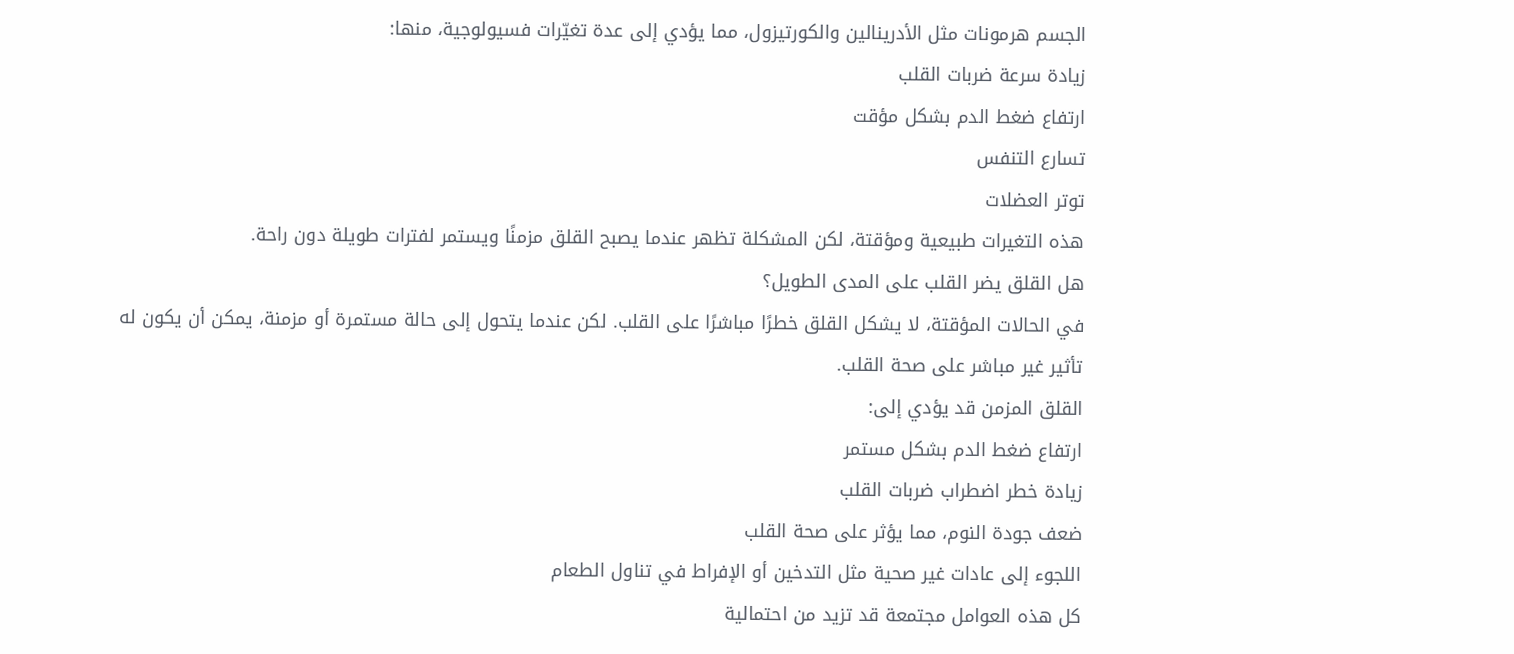الجسم هرمونات مثل الأدرينالين والكورتيزول، مما يؤدي إلى عدة تغيّرات فسيولوجية، منها:
زيادة سرعة ضربات القلب
ارتفاع ضغط الدم بشكل مؤقت
تسارع التنفس
توتر العضلات
هذه التغيرات طبيعية ومؤقتة، لكن المشكلة تظهر عندما يصبح القلق مزمنًا ويستمر لفترات طويلة دون راحة.
هل القلق يضر القلب على المدى الطويل؟
في الحالات المؤقتة، لا يشكل القلق خطرًا مباشرًا على القلب. لكن عندما يتحول إلى حالة مستمرة أو مزمنة، يمكن أن يكون له تأثير غير مباشر على صحة القلب.
القلق المزمن قد يؤدي إلى:
ارتفاع ضغط الدم بشكل مستمر
زيادة خطر اضطراب ضربات القلب
ضعف جودة النوم، مما يؤثر على صحة القلب
اللجوء إلى عادات غير صحية مثل التدخين أو الإفراط في تناول الطعام
كل هذه العوامل مجتمعة قد تزيد من احتمالية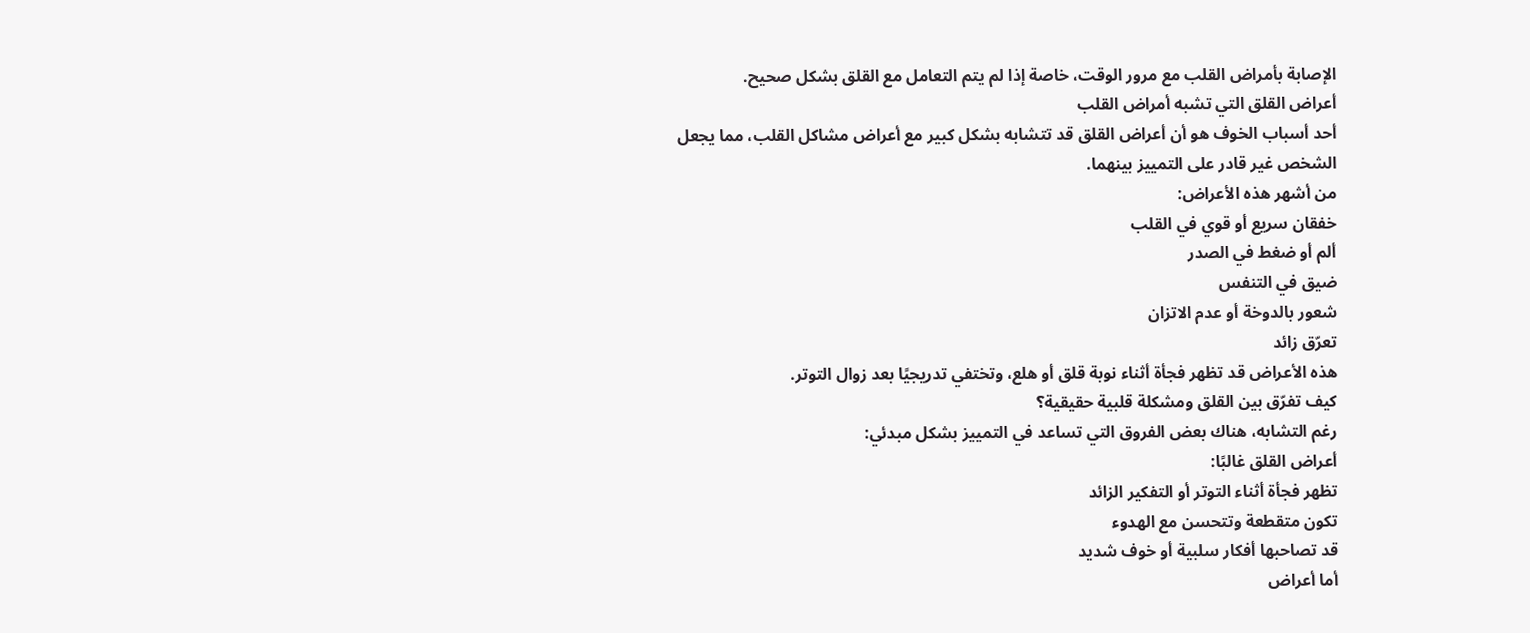الإصابة بأمراض القلب مع مرور الوقت، خاصة إذا لم يتم التعامل مع القلق بشكل صحيح.
أعراض القلق التي تشبه أمراض القلب
أحد أسباب الخوف هو أن أعراض القلق قد تتشابه بشكل كبير مع أعراض مشاكل القلب، مما يجعل الشخص غير قادر على التمييز بينهما.
من أشهر هذه الأعراض:
خفقان سريع أو قوي في القلب
ألم أو ضغط في الصدر
ضيق في التنفس
شعور بالدوخة أو عدم الاتزان
تعرّق زائد
هذه الأعراض قد تظهر فجأة أثناء نوبة قلق أو هلع، وتختفي تدريجيًا بعد زوال التوتر.
كيف تفرّق بين القلق ومشكلة قلبية حقيقية؟
رغم التشابه، هناك بعض الفروق التي تساعد في التمييز بشكل مبدئي:
أعراض القلق غالبًا:
تظهر فجأة أثناء التوتر أو التفكير الزائد
تكون متقطعة وتتحسن مع الهدوء
قد تصاحبها أفكار سلبية أو خوف شديد
أما أعراض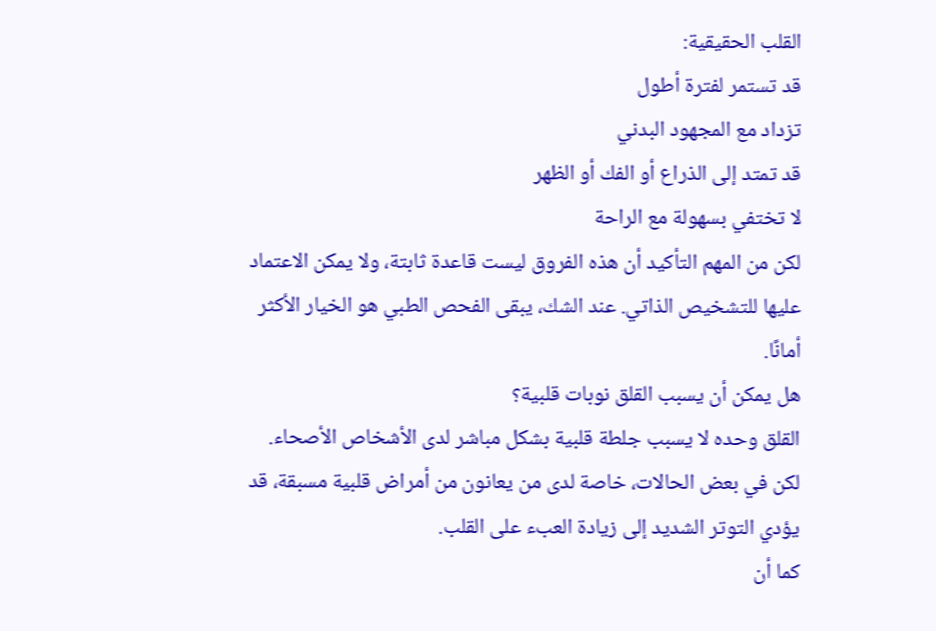القلب الحقيقية:
قد تستمر لفترة أطول
تزداد مع المجهود البدني
قد تمتد إلى الذراع أو الفك أو الظهر
لا تختفي بسهولة مع الراحة
لكن من المهم التأكيد أن هذه الفروق ليست قاعدة ثابتة، ولا يمكن الاعتماد عليها للتشخيص الذاتي. عند الشك، يبقى الفحص الطبي هو الخيار الأكثر أمانًا.
هل يمكن أن يسبب القلق نوبات قلبية؟
القلق وحده لا يسبب جلطة قلبية بشكل مباشر لدى الأشخاص الأصحاء. لكن في بعض الحالات، خاصة لدى من يعانون من أمراض قلبية مسبقة، قد يؤدي التوتر الشديد إلى زيادة العبء على القلب.
كما أن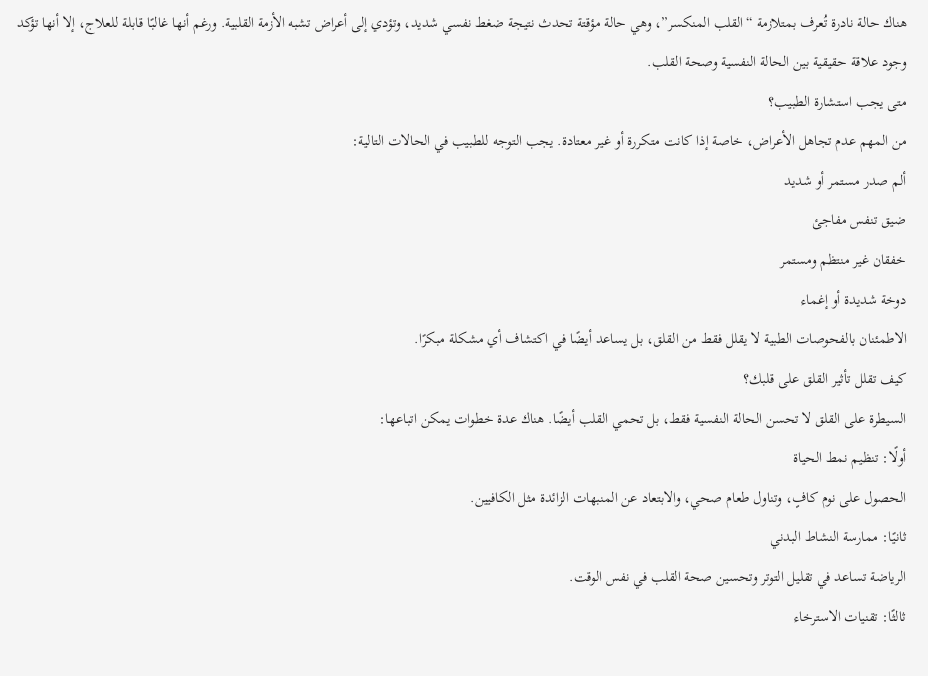هناك حالة نادرة تُعرف بمتلازمة “القلب المنكسر”، وهي حالة مؤقتة تحدث نتيجة ضغط نفسي شديد، وتؤدي إلى أعراض تشبه الأزمة القلبية. ورغم أنها غالبًا قابلة للعلاج، إلا أنها تؤكد وجود علاقة حقيقية بين الحالة النفسية وصحة القلب.
متى يجب استشارة الطبيب؟
من المهم عدم تجاهل الأعراض، خاصة إذا كانت متكررة أو غير معتادة. يجب التوجه للطبيب في الحالات التالية:
ألم صدر مستمر أو شديد
ضيق تنفس مفاجئ
خفقان غير منتظم ومستمر
دوخة شديدة أو إغماء
الاطمئنان بالفحوصات الطبية لا يقلل فقط من القلق، بل يساعد أيضًا في اكتشاف أي مشكلة مبكرًا.
كيف تقلل تأثير القلق على قلبك؟
السيطرة على القلق لا تحسن الحالة النفسية فقط، بل تحمي القلب أيضًا. هناك عدة خطوات يمكن اتباعها:
أولًا: تنظيم نمط الحياة
الحصول على نوم كافٍ، وتناول طعام صحي، والابتعاد عن المنبهات الزائدة مثل الكافيين.
ثانيًا: ممارسة النشاط البدني
الرياضة تساعد في تقليل التوتر وتحسين صحة القلب في نفس الوقت.
ثالثًا: تقنيات الاسترخاء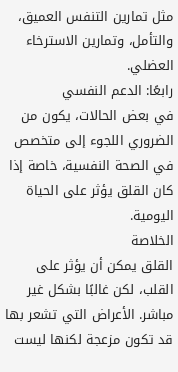مثل تمارين التنفس العميق، والتأمل، وتمارين الاسترخاء العضلي.
رابعًا: الدعم النفسي
في بعض الحالات، يكون من الضروري اللجوء إلى متخصص في الصحة النفسية، خاصة إذا كان القلق يؤثر على الحياة اليومية.
الخلاصة
القلق يمكن أن يؤثر على القلب، لكن غالبًا بشكل غير مباشر. الأعراض التي تشعر بها قد تكون مزعجة لكنها ليست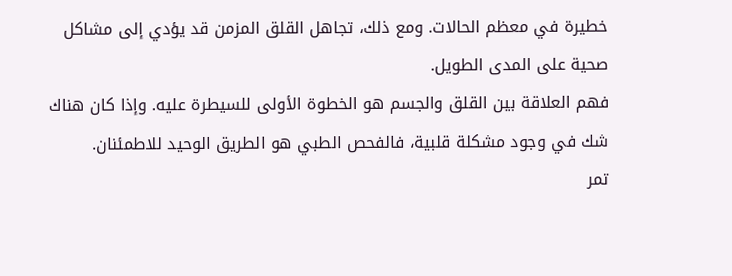خطيرة في معظم الحالات. ومع ذلك، تجاهل القلق المزمن قد يؤدي إلى مشاكل صحية على المدى الطويل.
فهم العلاقة بين القلق والجسم هو الخطوة الأولى للسيطرة عليه. وإذا كان هناك شك في وجود مشكلة قلبية، فالفحص الطبي هو الطريق الوحيد للاطمئنان.
تمر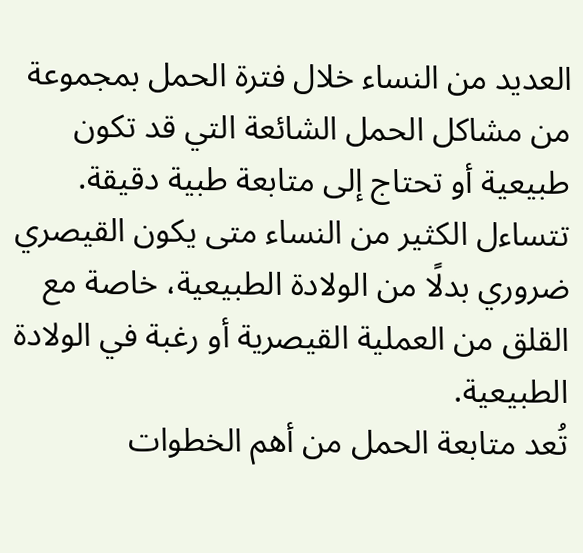العديد من النساء خلال فترة الحمل بمجموعة من مشاكل الحمل الشائعة التي قد تكون طبيعية أو تحتاج إلى متابعة طبية دقيقة.
تتساءل الكثير من النساء متى يكون القيصري ضروري بدلًا من الولادة الطبيعية، خاصة مع القلق من العملية القيصرية أو رغبة في الولادة الطبيعية.
تُعد متابعة الحمل من أهم الخطوات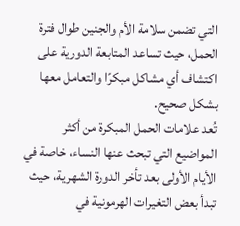التي تضمن سلامة الأم والجنين طوال فترة الحمل، حيث تساعد المتابعة الدورية على اكتشاف أي مشاكل مبكرًا والتعامل معها بشكل صحيح.
تُعد علامات الحمل المبكرة من أكثر المواضيع التي تبحث عنها النساء، خاصة في الأيام الأولى بعد تأخر الدورة الشهرية، حيث تبدأ بعض التغيرات الهرمونية في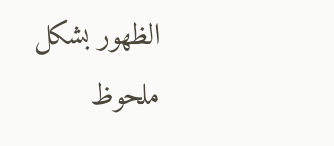الظهور بشكل ملحوظ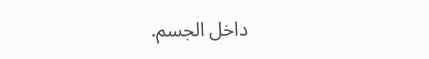داخل الجسم.